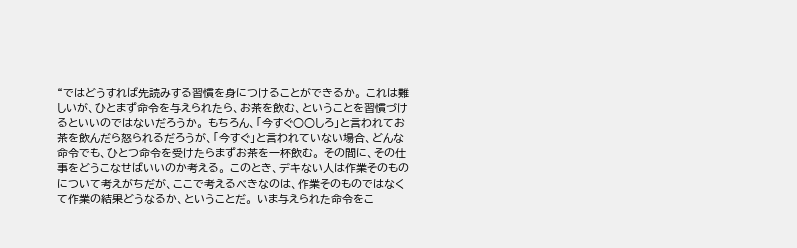“ではどうすれば先読みする習慣を身につけることができるか。 これは難しいが、ひとまず命令を与えられたら、お茶を飲む、ということを習慣づけるといいのではないだろうか。 もちろん、「今すぐ○○しろ」と言われてお茶を飲んだら怒られるだろうが、「今すぐ」と言われていない場合、どんな命令でも、ひとつ命令を受けたらまずお茶を一杯飲む。 その間に、その仕事をどうこなせばいいのか考える。 このとき、デキない人は作業そのものについて考えがちだが、ここで考えるべきなのは、作業そのものではなくて作業の結果どうなるか、ということだ。 いま与えられた命令をこ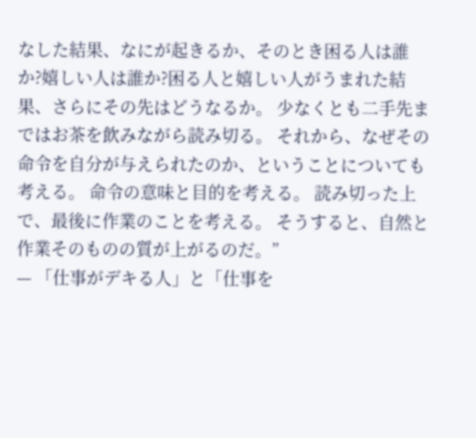なした結果、なにが起きるか、そのとき困る人は誰か?嬉しい人は誰か?困る人と嬉しい人がうまれた結果、さらにその先はどうなるか。 少なくとも二手先まではお茶を飲みながら読み切る。 それから、なぜその命令を自分が与えられたのか、ということについても考える。 命令の意味と目的を考える。 読み切った上で、最後に作業のことを考える。 そうすると、自然と作業そのものの質が上がるのだ。”
— 「仕事がデキる人」と「仕事を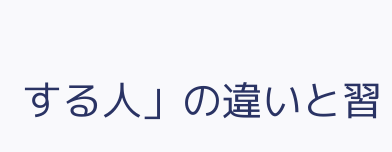する人」の違いと習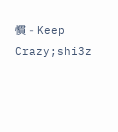慣 - Keep Crazy;shi3z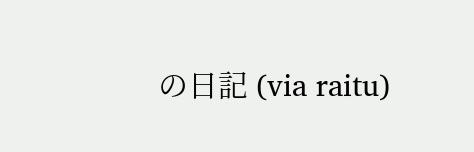の日記 (via raitu)